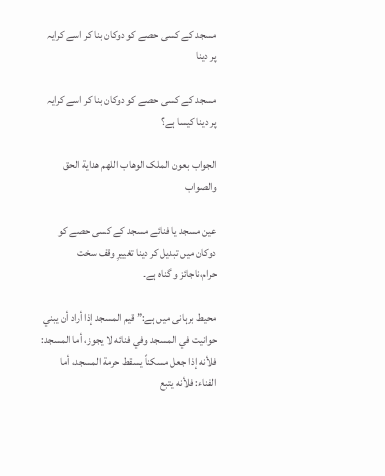مسجد کے کسی حصے کو دوکان بنا کر اسے کرایہ پر دینا

مسجد کے کسی حصے کو دوکان بنا کر اسے کرایہ پر دینا کیسا ہے؟

الجواب بعون الملک الوهاب اللهم هداية الحق والصواب

عین مسجد یا فنائے مسجد کے کسی حصے کو دوکان میں تبدیل کر دینا تغییرِ وقف سخت حرام،ناجائز و گناہ ہے۔

محیط برہانی میں ہے:” قيم المسجد إذا أراد أن يبني حوانيت في المسجد وفي فنائه لا يجوز، أما المسجد: فلأنه إذا جعل مسكناً يسقط حرمة المسجد، أما الفناء: فلأنه يتبع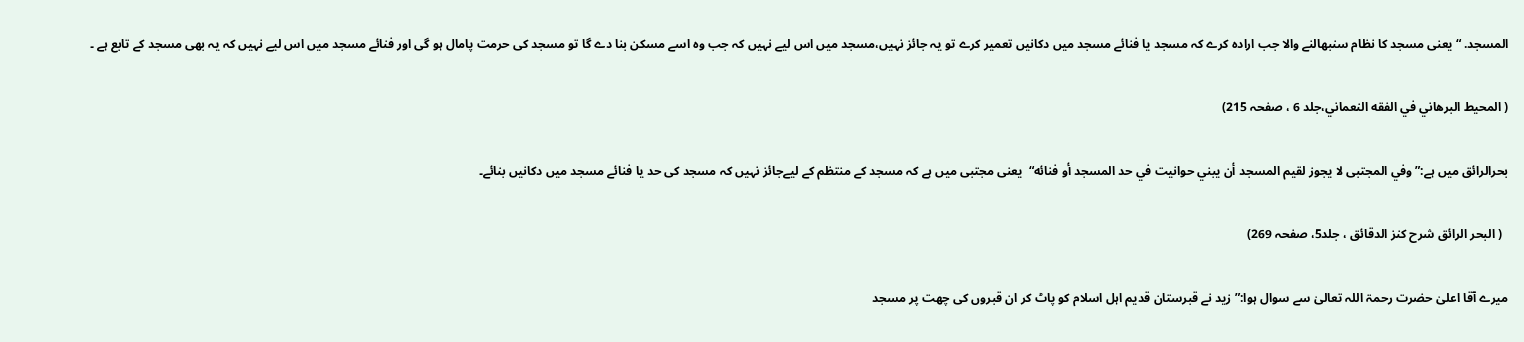المسجد. “ یعنی مسجد کا نظام سنبھالنے والا جب ارادہ کرے کہ مسجد یا فنائے مسجد میں دکانیں تعمیر کرے تو یہ جائز نہیں،مسجد میں اس لیے نہیں کہ جب وہ اسے مسکن بنا دے گا تو مسجد کی حرمت پامال ہو گی اور فنائے مسجد میں اس لیے نہیں کہ یہ بھی مسجد کے تابع ہے ۔

( المحيط البرهاني في الفقه النعماني،جلد 6 ، صفحہ 215)

بحرالرائق میں ہے:” وفي المجتبى لا يجوز لقيم المسجد أن يبني حوانيت في حد المسجد أو فنائه“  یعنی مجتبی میں ہے کہ مسجد کے منتظم کے لیےجائز نہیں کہ مسجد کی حد یا فنائے مسجد میں دکانیں بنائے۔

  ( البحر الرائق شرح كنز الدقائق ، جلد5، صفحہ 269)

میرے آقا اعلیٰ حضرت رحمۃ اللہ تعالیٰ سے سوال ہوا:”زید نے قبرستان قدیم اہل اسلام کو پاٹ کر ان قبروں کی چھت پر مسجد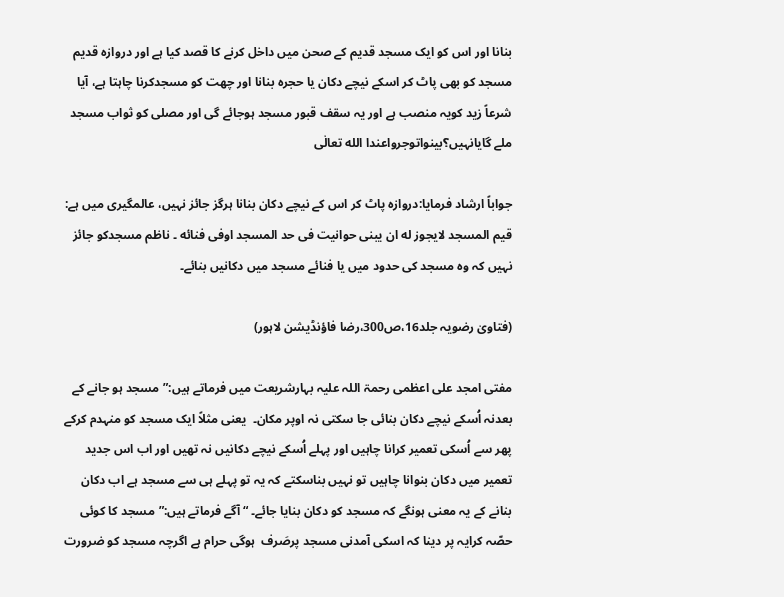بنانا اور اس کو ایک مسجد قدیم کے صحن میں داخل کرنے کا قصد کیا ہے اور دروازہ قدیم مسجد کو بھی پاٹ کر اسکے نیچے دکان یا حجرہ بنانا اور چھت کو مسجدکرنا چاہتا ہے، آیا شرعاً زید کویہ منصب ہے اور یہ سقف قبور مسجد ہوجائے گی اور مصلی کو ثواب مسجد ملے گایانہیں؟بینواتوجرواعندا الله تعالٰی

جواباً ارشاد فرمایا:دروازہ پاٹ کر اس کے نیچے دکان بنانا ہرگز جائز نہیں، عالمگیری میں ہے: قيم المسجد لايجوز له ان يبنی حوانيت فی حد المسجد اوفی فنائه ۔ ناظم مسجدکو جائز نہیں کہ وہ مسجد کی حدود میں یا فنائے مسجد میں دکانیں بنائے۔

(فتاویٰ رضویہ جلد16،ص300،رضا فاؤنڈیشن لاہور)

مفتی امجد علی اعظمی رحمۃ اللہ علیہ بہارشریعت میں فرماتے ہیں:”مسجد ہو جانے کے بعدنہ اُسکے نیچے دکان بنائی جا سکتی نہ اوپر مکان۔  یعنی مثلاً ایک مسجد کو منہدم کرکے  پھر سے اُسکی تعمیر کرانا چاہیں اور پہلے اُسکے نیچے دکانیں نہ تھیں اور اب اس جدید تعمیر میں دکان بنوانا چاہیں تو نہیں بناسکتے کہ یہ تو پہلے ہی سے مسجد ہے اب دکان بنانے کے یہ معنی ہونگے کہ مسجد کو دکان بنایا جائے۔ “ آگے فرماتے ہیں:”مسجد کا کوئی حصّہ کرایہ پر دینا کہ اسکی آمدنی مسجد پرصَرف  ہوگی حرام ہے اگرچہ مسجد کو ضرورت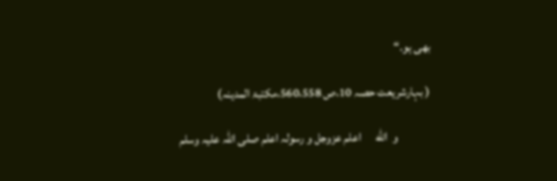بھی ہو۔“

( بہارشریعت حصہ 10،ص 560،558،مکتبۃ المدینہ)

              و  الله      اعلم عزوجل و رسولہ اعلم صلی اللہ علیہ وسلم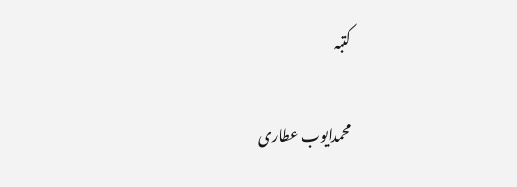کتبہ

محمدایوب عطاری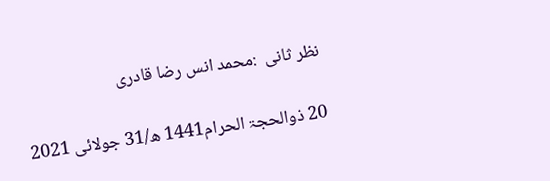نظر ثانی  :محمد انس رضا قادری

20 ذوالحجۃ الحرام1441 ھ/31 جولائی 2021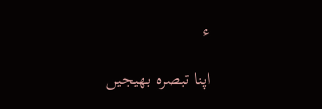ء

اپنا تبصرہ بھیجیں